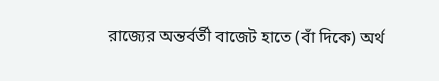রাজ্যের অন্তর্বর্তী বাজেট হাতে (বাঁ দিকে) অর্থ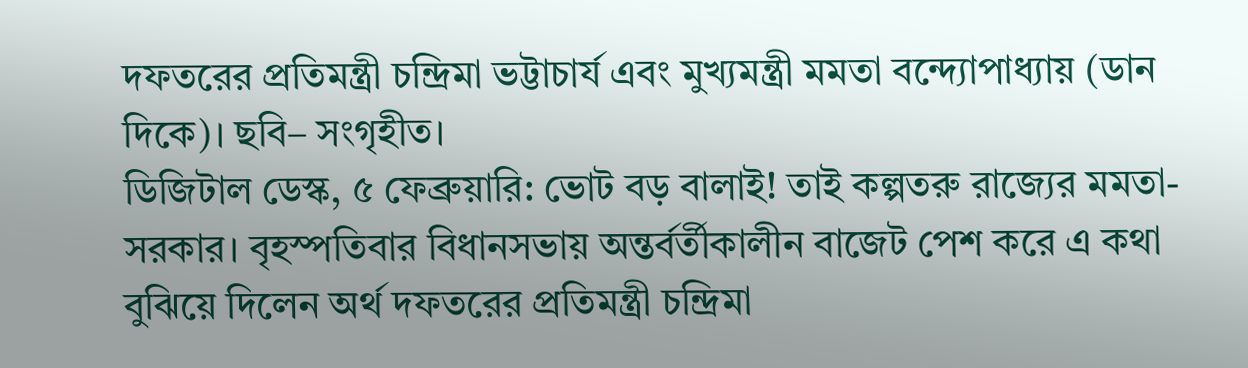দফতরের প্রতিমন্ত্রী চন্দ্রিমা ভট্টাচার্য এবং মুখ্যমন্ত্রী মমতা বন্দ্যোপাধ্যায় (ডান দিকে)। ছবি– সংগৃহীত।
ডিজিটাল ডেস্ক, ৫ ফেব্রুয়ারি: ভোট বড় বালাই! তাই কল্পতরু রাজ্যের মমতা-সরকার। বৃহস্পতিবার বিধানসভায় অন্তর্বর্তীকালীন বাজেট পেশ করে এ কথা বুঝিয়ে দিলেন অর্থ দফতরের প্রতিমন্ত্রী চন্দ্রিমা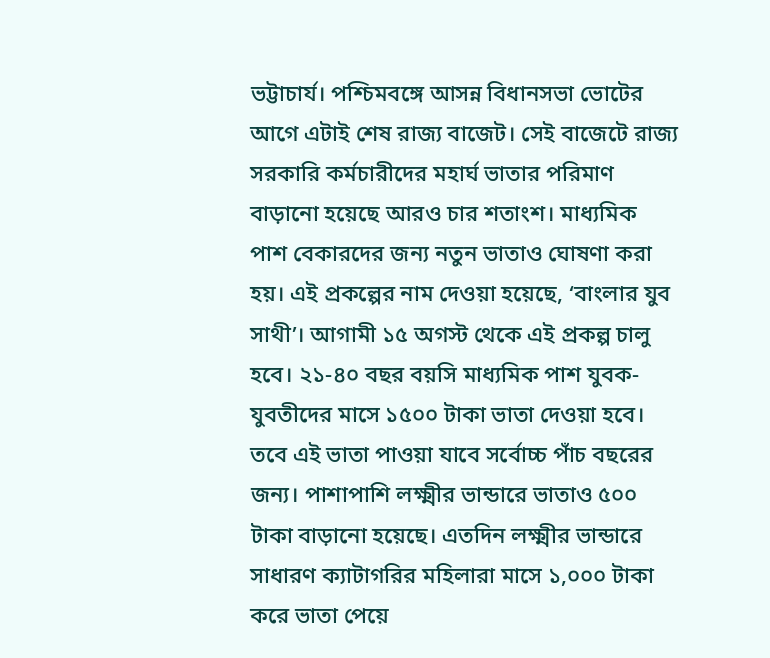ভট্টাচার্য। পশ্চিমবঙ্গে আসন্ন বিধানসভা ভোটের আগে এটাই শেষ রাজ্য বাজেট। সেই বাজেটে রাজ্য সরকারি কর্মচারীদের মহার্ঘ ভাতার পরিমাণ বাড়ানো হয়েছে আরও চার শতাংশ। মাধ্যমিক পাশ বেকারদের জন্য নতুন ভাতাও ঘোষণা করা হয়। এই প্রকল্পের নাম দেওয়া হয়েছে, ‘বাংলার যুব সাথী’। আগামী ১৫ অগস্ট থেকে এই প্রকল্প চালু হবে। ২১-৪০ বছর বয়সি মাধ্যমিক পাশ যুবক-যুবতীদের মাসে ১৫০০ টাকা ভাতা দেওয়া হবে। তবে এই ভাতা পাওয়া যাবে সর্বোচ্চ পাঁচ বছরের জন্য। পাশাপাশি লক্ষ্মীর ভান্ডারে ভাতাও ৫০০ টাকা বাড়ানো হয়েছে। এতদিন লক্ষ্মীর ভান্ডারে সাধারণ ক্যাটাগরির মহিলারা মাসে ১,০০০ টাকা করে ভাতা পেয়ে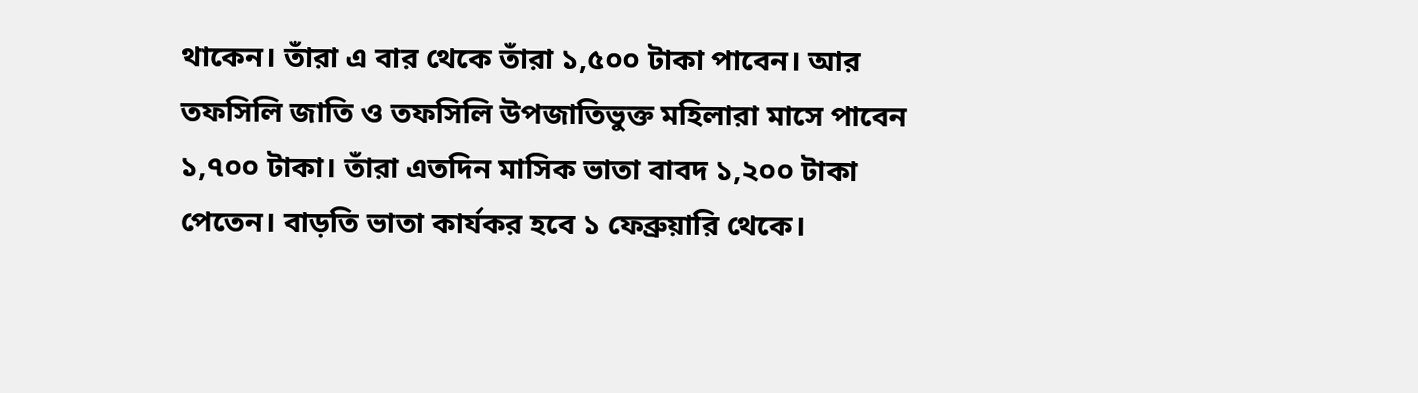থাকেন। তাঁরা এ বার থেকে তাঁরা ১,৫০০ টাকা পাবেন। আর তফসিলি জাতি ও তফসিলি উপজাতিভুক্ত মহিলারা মাসে পাবেন ১,৭০০ টাকা। তাঁরা এতদিন মাসিক ভাতা বাবদ ১,২০০ টাকা পেতেন। বাড়তি ভাতা কার্যকর হবে ১ ফেব্রুয়ারি থেকে।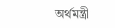অর্থমন্ত্রী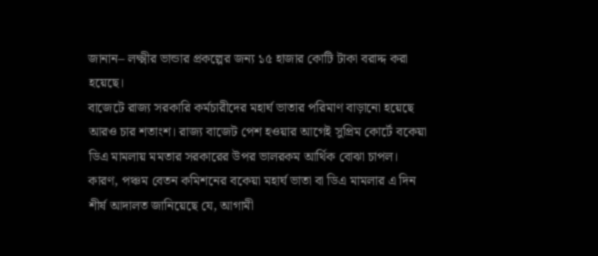জানান– লক্ষ্মীর ভান্ডার প্রকল্পের জন্য ১৫ হাজার কোটি টাকা বরাদ্দ করা হয়েছে।
বাজেটে রাজ্য সরকারি কর্মচারীদের মহার্ঘ ভাতার পরিমাণ বাড়ানো হয়েছে আরও চার শতাংশ। রাজ্য বাজেট পেশ হওয়ার আগেই সুপ্রিম কোর্টে বকেয়া ডিএ মামলায় মমতার সরকারের উপর ভালরকম আর্থিক বোঝা চাপল। কারণ, পঞ্চম বেতন কমিশনের বকেয়া মহার্ঘ ভাতা বা ডিএ মামলার এ দিন শীর্ষ আদালত জানিয়েছে যে, আগামী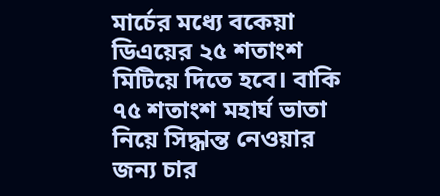মার্চের মধ্যে বকেয়া ডিএয়ের ২৫ শতাংশ মিটিয়ে দিতে হবে। বাকি ৭৫ শতাংশ মহার্ঘ ভাতা নিয়ে সিদ্ধান্ত নেওয়ার জন্য চার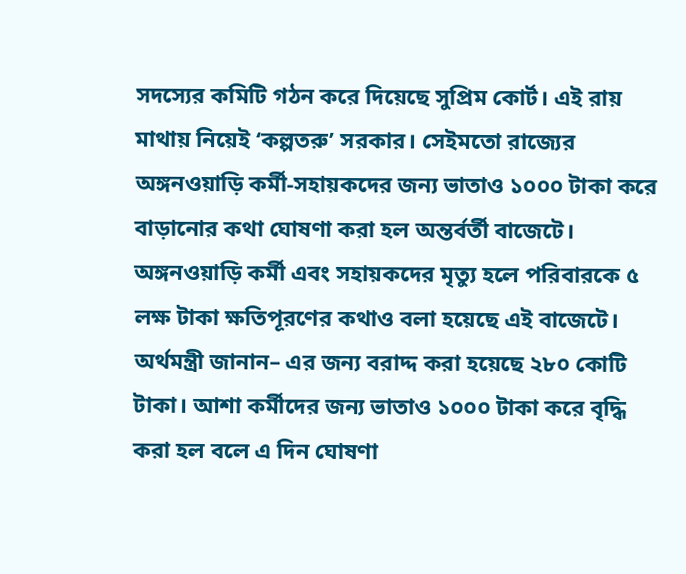সদস্যের কমিটি গঠন করে দিয়েছে সুপ্রিম কোর্ট। এই রায় মাথায় নিয়েই ‘কল্পতরু’ সরকার। সেইমতো রাজ্যের অঙ্গনওয়াড়ি কর্মী-সহায়কদের জন্য ভাতাও ১০০০ টাকা করে বাড়ানোর কথা ঘোষণা করা হল অন্তর্বর্তী বাজেটে। অঙ্গনওয়াড়ি কর্মী এবং সহায়কদের মৃত্যু হলে পরিবারকে ৫ লক্ষ টাকা ক্ষতিপূরণের কথাও বলা হয়েছে এই বাজেটে। অর্থমন্ত্রী জানান– এর জন্য বরাদ্দ করা হয়েছে ২৮০ কোটি টাকা। আশা কর্মীদের জন্য ভাতাও ১০০০ টাকা করে বৃদ্ধি করা হল বলে এ দিন ঘোষণা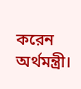করেন অর্থমন্ত্রী।